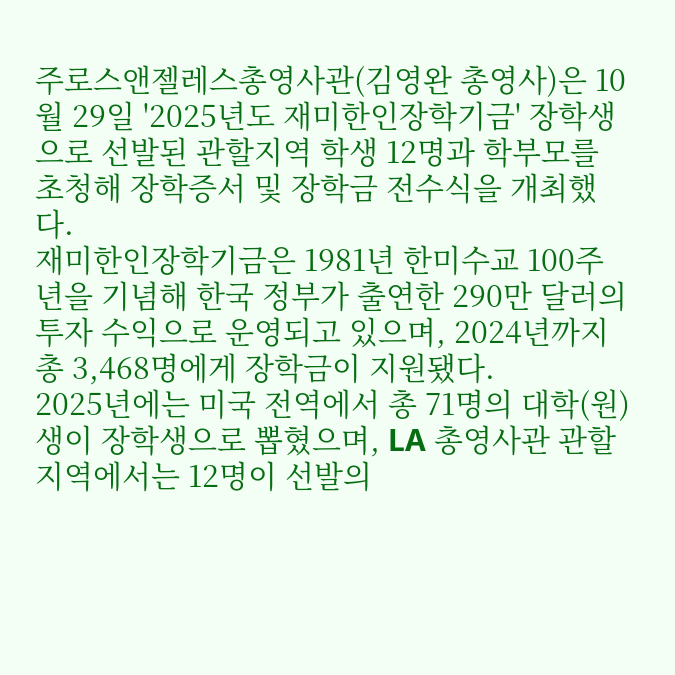주로스앤젤레스총영사관(김영완 총영사)은 10월 29일 '2025년도 재미한인장학기금' 장학생으로 선발된 관할지역 학생 12명과 학부모를 초청해 장학증서 및 장학금 전수식을 개최했다.
재미한인장학기금은 1981년 한미수교 100주년을 기념해 한국 정부가 출연한 290만 달러의 투자 수익으로 운영되고 있으며, 2024년까지 총 3,468명에게 장학금이 지원됐다.
2025년에는 미국 전역에서 총 71명의 대학(원)생이 장학생으로 뽑혔으며, LA 총영사관 관할지역에서는 12명이 선발의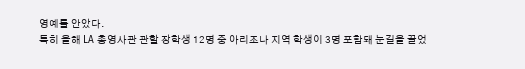영예를 안았다.
특히 올해 LA 총영사관 관할 장학생 12명 중 아리조나 지역 학생이 3명 포함돼 눈길을 끌었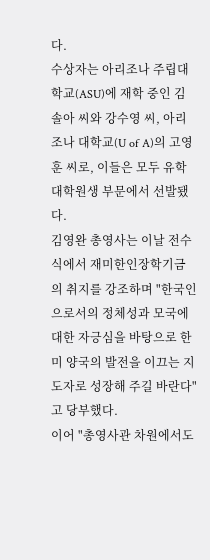다.
수상자는 아리조나 주립대학교(ASU)에 재학 중인 김솔아 씨와 강수영 씨, 아리조나 대학교(U of A)의 고영훈 씨로, 이들은 모두 유학 대학원생 부문에서 선발됐다.
김영완 총영사는 이날 전수식에서 재미한인장학기금의 취지를 강조하며 "한국인으로서의 정체성과 모국에 대한 자긍심을 바탕으로 한미 양국의 발전을 이끄는 지도자로 성장해 주길 바란다"고 당부했다.
이어 "총영사관 차원에서도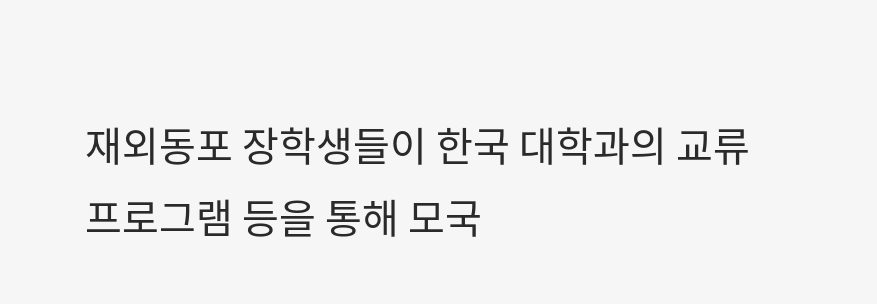재외동포 장학생들이 한국 대학과의 교류 프로그램 등을 통해 모국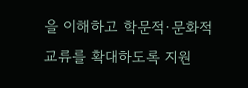을 이해하고 학문적·문화적 교류를 확대하도록 지원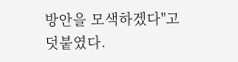방안을 모색하겠다"고 덧붙였다.